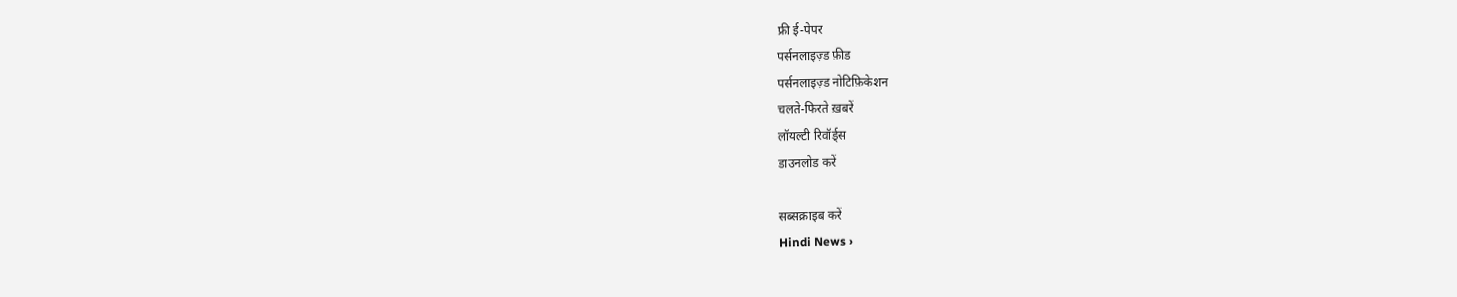फ्री ई-पेपर
पर्सनलाइज़्ड फ़ीड
पर्सनलाइज़्ड नोटिफ़िकेशन
चलते-फिरते ख़बरें
लॉयल्टी रिवॉर्ड्स
डाउनलोड करें

सब्सक्राइब करें
Hindi News ›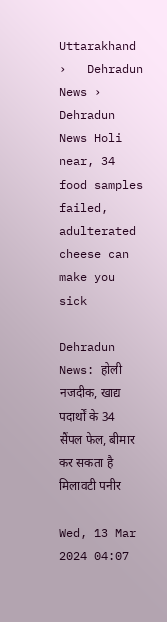Uttarakhand ›   Dehradun News ›   Dehradun News Holi near, 34 food samples failed, adulterated cheese can make you sick

Dehradun News: होली नजदीक, खाद्य पदार्थों के 34 सैंपल फेल, बीमार कर सकता है मिलावटी पनीर

Wed, 13 Mar 2024 04:07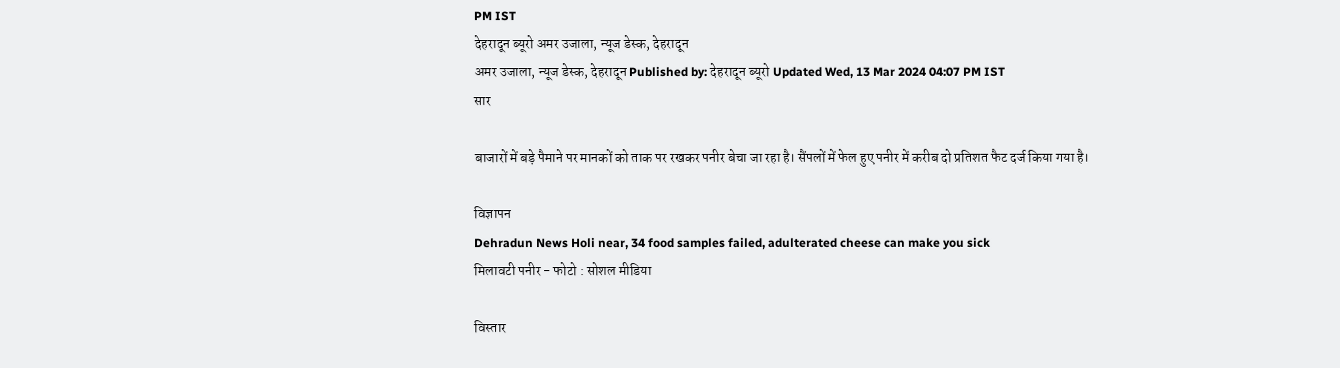PM IST
देहरादून ब्यूरो अमर उजाला, न्यूज डेस्क, देहरादून
अमर उजाला, न्यूज डेस्क, देहरादून Published by: देहरादून ब्यूरो Updated Wed, 13 Mar 2024 04:07 PM IST
सार

बाजारों में बड़े पैमाने पर मानकों को ताक पर रखकर पनीर बेचा जा रहा है। सैंपलों में फेल हुए पनीर में करीब दो प्रतिशत फैट दर्ज किया गया है।

विज्ञापन
Dehradun News Holi near, 34 food samples failed, adulterated cheese can make you sick
मिलावटी पनीर - फोटो : सोशल मीडिया

विस्तार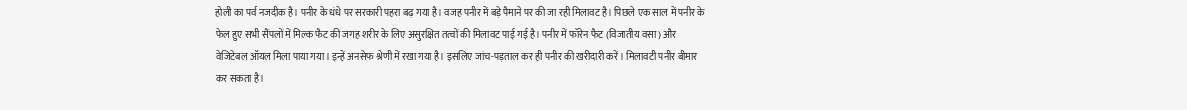होली का पर्व नजदीक है। पनीर के धंधे पर सरकारी पहरा बढ़ गया है। वजह पनीर में बड़े पैमाने पर की जा रही मिलावट है। पिछले एक साल में पनीर के फेल हुए सभी सैंपलों में मिल्क फैट की जगह शरीर के लिए असुरक्षित तत्वों की मिलावट पाई गई है। पनीर में फॉरेन फैट (विजातीय वसा) और वेजिटेबल ऑयल मिला पाया गया। इन्हें अनसेफ श्रेणी में रखा गया है। इसलिए जांच-पड़ताल कर ही पनीर की खरीदारी करें। मिलावटी पनीर बीमार कर सकता है।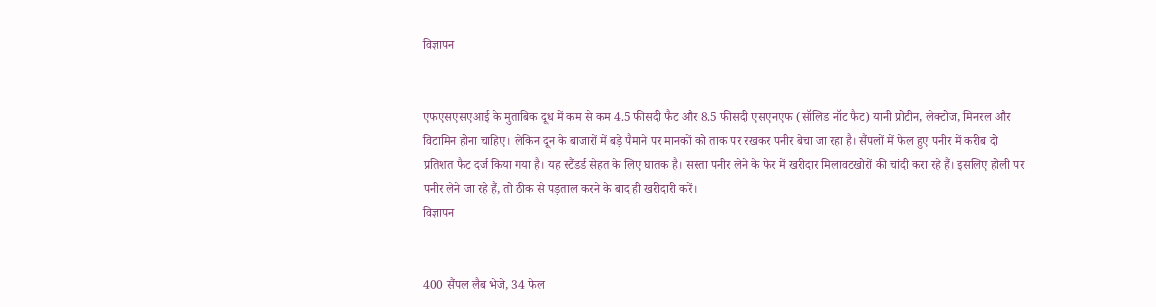विज्ञापन


एफएसएसएआई के मुताबिक दूध में कम से कम 4.5 फीसदी फैट और 8.5 फीसदी एसएनएफ (सॉलिड नॉट फैट) यानी प्रोटीन, लेक्टोज, मिनरल और विटामिन होना चाहिए। लेकिन दून के बाजारों में बड़े पैमाने पर मानकों को ताक पर रखकर पनीर बेचा जा रहा है। सैंपलों में फेल हुए पनीर में करीब दो प्रतिशत फैट दर्ज किया गया है। यह स्टैंडर्ड सेहत के लिए घातक है। सस्ता पनीर लेने के फेर में खरीदार मिलावटखोरों की चांदी करा रहे हैं। इसलिए होली पर पनीर लेने जा रहे हैं, तो ठीक से पड़ताल करने के बाद ही खरीदारी करें।
विज्ञापन


400 सैंपल लैब भेजे, 34 फेल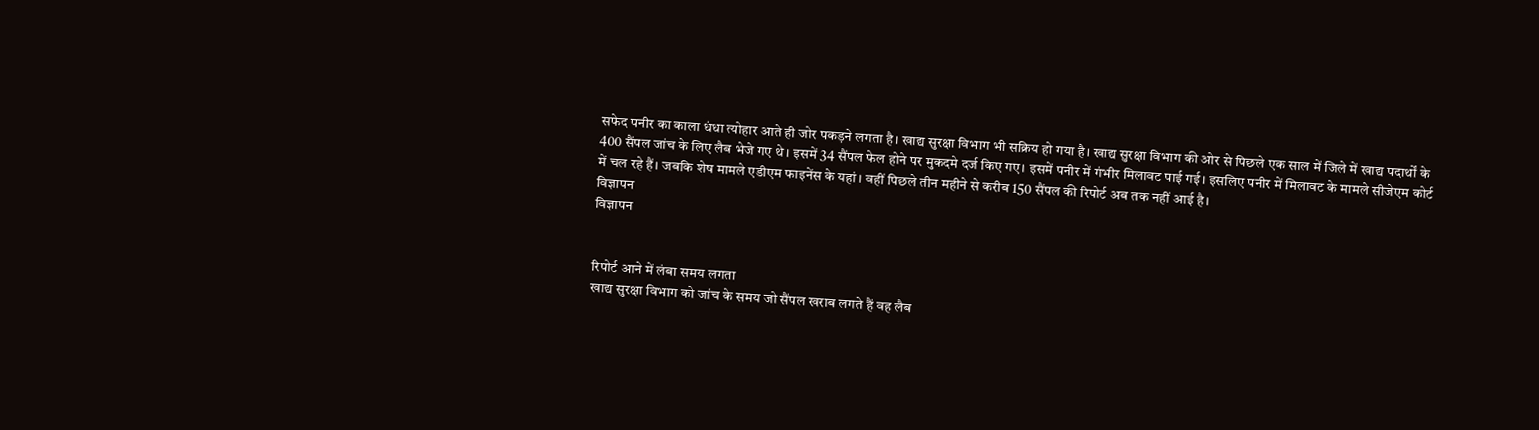सफेद पनीर का काला धंधा त्योहार आते ही जोर पकड़ने लगता है। खाद्य सुरक्षा विभाग भी सक्रिय हो गया है। खाद्य सुरक्षा विभाग की ओर से पिछले एक साल में जिले में खाद्य पदार्थों के 400 सैंपल जांच के लिए लैब भेजे गए थे। इसमें 34 सैंपल फेल होने पर मुकदमे दर्ज किए गए। इसमें पनीर में गंभीर मिलावट पाई गई। इसलिए पनीर में मिलावट के मामले सीजेएम कोर्ट में चल रहे हैं। जबकि शेष मामले एडीएम फाइनेंस के यहां। वहीं पिछले तीन महीने से करीब 150 सैंपल की रिपोर्ट अब तक नहीं आई है।
विज्ञापन
विज्ञापन


रिपोर्ट आने में लंबा समय लगता
खाद्य सुरक्षा विभाग को जांच के समय जो सैंपल खराब लगते हैं वह लैब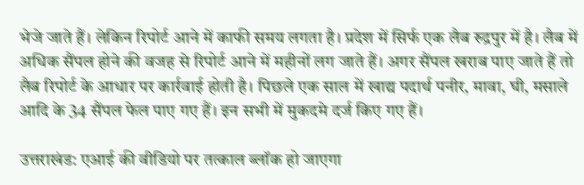भेजे जाते हैं। लेकिन रिपोर्ट आने में काफी समय लगता है। प्रदेश में सिर्फ एक लैब रुद्रपुर में है। लैब में अधिक सैंपल होने की वजह से रिपोर्ट आने में महीनों लग जाते हैं। अगर सैंपल खराब पाए जाते हैं तो लैब रिपोर्ट के आधार पर कार्रवाई होती है। पिछले एक साल में खाद्य पदार्थ पनीर, मावा, घी, मसाले आदि के 34 सैंपल फेल पाए गए हैं। इन सभी में मुकदमे दर्ज किए गए हैं।

उत्तराखंड: एआई की वीडियो पर तत्काल ब्लॉक हो जाएगा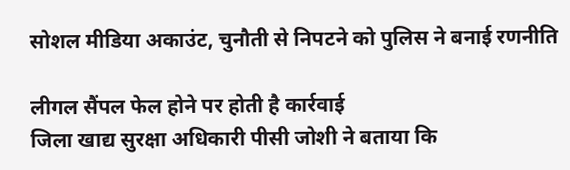सोशल मीडिया अकाउंट, चुनौती से निपटने को पुलिस ने बनाई रणनीति

लीगल सैंपल फेल होने पर होती है कार्रवाई
जिला खाद्य सुरक्षा अधिकारी पीसी जोशी ने बताया कि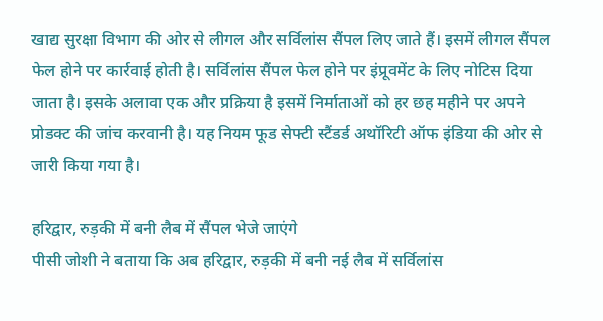खाद्य सुरक्षा विभाग की ओर से लीगल और सर्विलांस सैंपल लिए जाते हैं। इसमें लीगल सैंपल फेल होने पर कार्रवाई होती है। सर्विलांस सैंपल फेल होने पर इंप्रूवमेंट के लिए नोटिस दिया जाता है। इसके अलावा एक और प्रक्रिया है इसमें निर्माताओं को हर छह महीने पर अपने प्रोडक्ट की जांच करवानी है। यह नियम फूड सेफ्टी स्टैंडर्ड अथॉरिटी ऑफ इंडिया की ओर से जारी किया गया है।

हरिद्वार, रुड़की में बनी लैब में सैंपल भेजे जाएंगे
पीसी जोशी ने बताया कि अब हरिद्वार, रुड़की में बनी नई लैब में सर्विलांस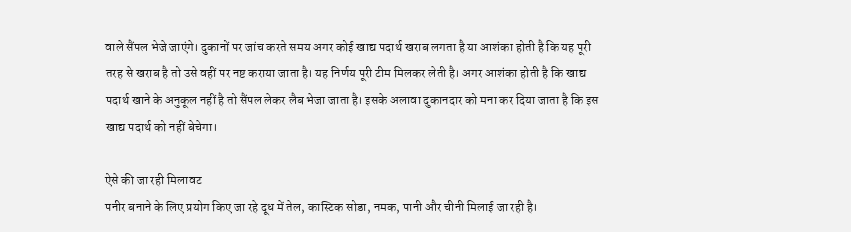वाले सैंपल भेजे जाएंगे। दुकानों पर जांच करते समय अगर कोई खाद्य पदार्थ खराब लगता है या आशंका होती है कि यह पूरी तरह से खराब है तो उसे वहीं पर नष्ट कराया जाता है। यह निर्णय पूरी टीम मिलकर लेती है। अगर आशंका होती है कि खाद्य पदार्थ खाने के अनुकूल नहीं है तो सैंपल लेकर लैब भेजा जाता है। इसके अलावा दुकानदार को मना कर दिया जाता है कि इस खाद्य पदार्थ को नहीं बेचेगा।

ऐसे की जा रही मिलावट
पनीर बनाने के लिए प्रयोग किए जा रहे दूध में तेल, कास्टिक सोडा, नमक, पानी और चीनी मिलाई जा रही है।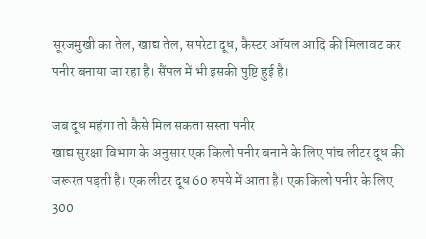सूरजमुखी का तेल, खाद्य तेल, सपरेटा दूध, कैस्टर ऑयल आदि की मिलावट कर पनीर बनाया जा रहा है। सैंपल में भी इसकी पुष्टि हुई है।

जब दूध महंगा तो कैसे मिल सकता सस्ता पनीर
खाद्य सुरक्षा विभाग के अनुसार एक किलो पनीर बनाने के लिए पांच लीटर दूध की जरूरत पड़ती है। एक लीटर दूध 60 रुपये में आता है। एक किलो पनीर के लिए 300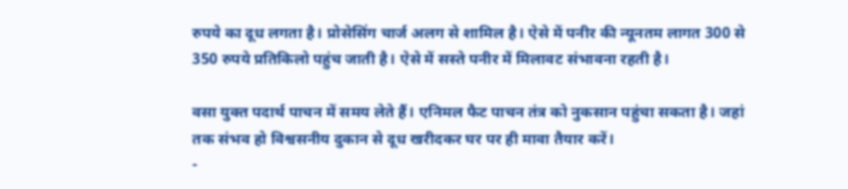रुपये का दूध लगता है। प्रोसेसिंग चार्ज अलग से शामिल है। ऐसे में पनीर की न्यूनतम लागत 300 से 350 रुपये प्रतिकिलो पहुंच जाती है। ऐसे में सस्ते पनीर में मिलावट संभावना रहती है।

वसा युक्त पदार्थ पाचन में समय लेते हैं। एनिमल फैट पाचन तंत्र को नुकसान पहुंचा सकता है। जहां तक संभव हो विश्वसनीय दुकान से दूध खरीदकर घर पर ही मावा तैयार करें।
-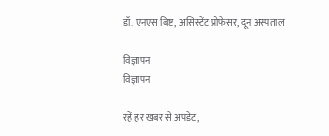डॉ. एनएस बिष्ट, असिस्टेंट प्रोफेसर, दून अस्पताल

विज्ञापन
विज्ञापन

रहें हर खबर से अपडेट,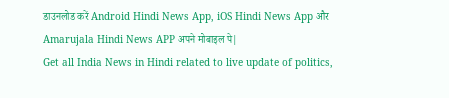डाउनलोड करें Android Hindi News App, iOS Hindi News App और Amarujala Hindi News APP अपने मोबाइल पे|
Get all India News in Hindi related to live update of politics,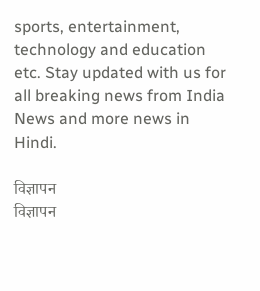sports, entertainment, technology and education etc. Stay updated with us for all breaking news from India News and more news in Hindi.

विज्ञापन
विज्ञापन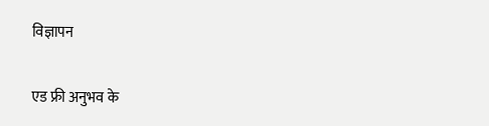विज्ञापन

एड फ्री अनुभव के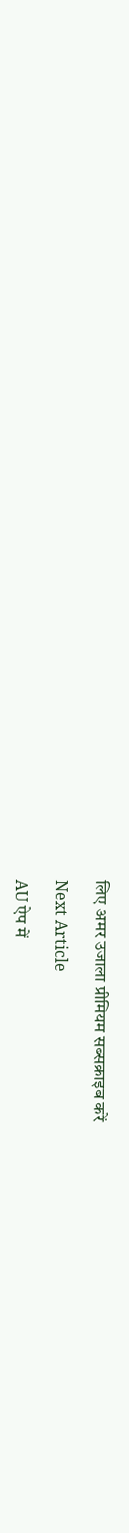लिए अमर उजाला प्रीमियम सब्सक्राइब करें

Next Article

AU ऐप में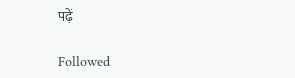पढ़ें

Followed